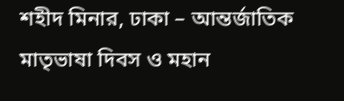শহীদ মিনার, ঢাকা – আন্তর্জাতিক মাতৃভাষা দিবস ও মহান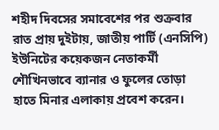শহীদ দিবসের সমাবেশের পর শুক্রবার রাত প্রায় দুইটায়, জাতীয় পার্টি (এনসিপি) ইউনিটের কয়েকজন নেতাকর্মী শৌখিনভাবে ব্যানার ও ফুলের তোড়া হাতে মিনার এলাকায় প্রবেশ করেন।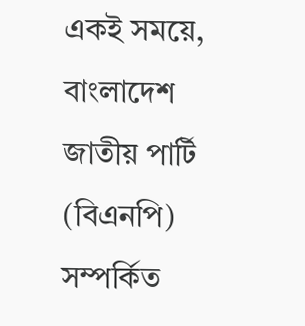একই সময়ে, বাংলাদেশ জাতীয় পার্টি (বিএনপি) সম্পর্কিত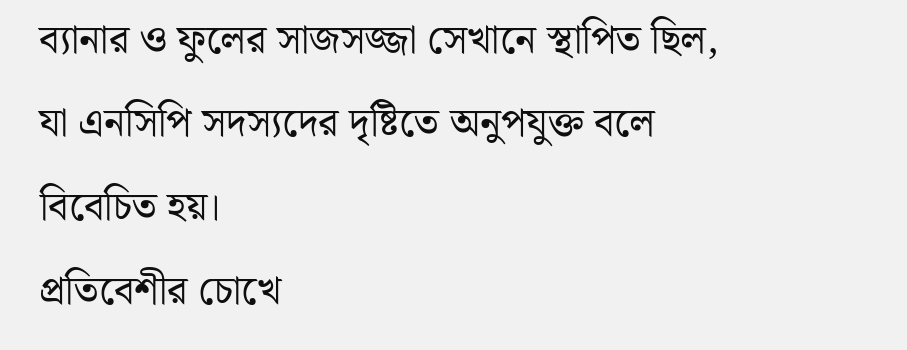ব্যানার ও ফুলের সাজসজ্জা সেখানে স্থাপিত ছিল, যা এনসিপি সদস্যদের দৃষ্টিতে অনুপযুক্ত বলে বিবেচিত হয়।
প্রতিবেশীর চোখে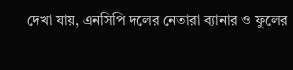দেখা যায়, এনসিপি দলের নেতারা ব্যানার ও ফুলের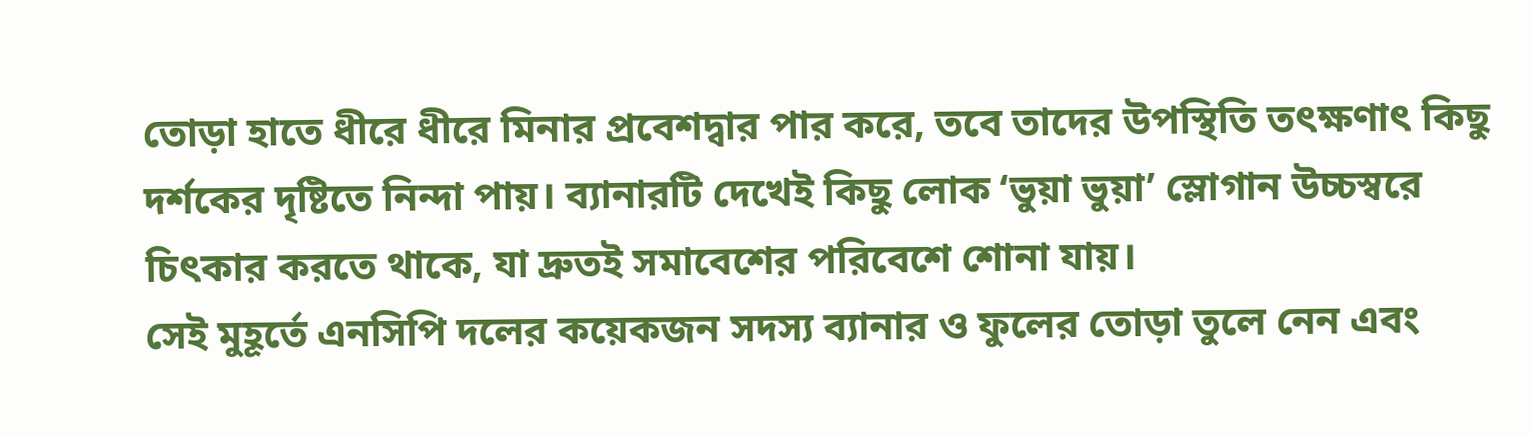তোড়া হাতে ধীরে ধীরে মিনার প্রবেশদ্বার পার করে, তবে তাদের উপস্থিতি তৎক্ষণাৎ কিছু দর্শকের দৃষ্টিতে নিন্দা পায়। ব্যানারটি দেখেই কিছু লোক ‘ভুয়া ভুয়া’ স্লোগান উচ্চস্বরে চিৎকার করতে থাকে, যা দ্রুতই সমাবেশের পরিবেশে শোনা যায়।
সেই মুহূর্তে এনসিপি দলের কয়েকজন সদস্য ব্যানার ও ফুলের তোড়া তুলে নেন এবং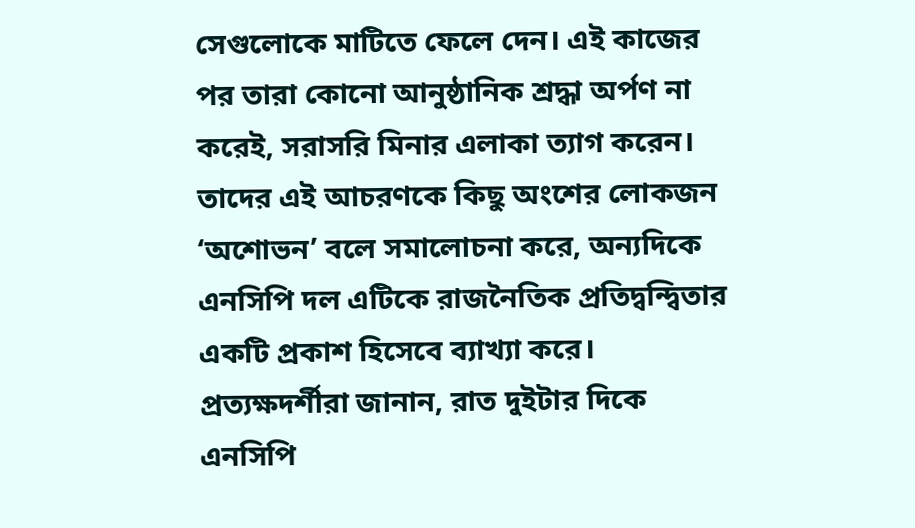সেগুলোকে মাটিতে ফেলে দেন। এই কাজের পর তারা কোনো আনুষ্ঠানিক শ্রদ্ধা অর্পণ না করেই, সরাসরি মিনার এলাকা ত্যাগ করেন। তাদের এই আচরণকে কিছু অংশের লোকজন ‘অশোভন’ বলে সমালোচনা করে, অন্যদিকে এনসিপি দল এটিকে রাজনৈতিক প্রতিদ্বন্দ্বিতার একটি প্রকাশ হিসেবে ব্যাখ্যা করে।
প্রত্যক্ষদর্শীরা জানান, রাত দুইটার দিকে এনসিপি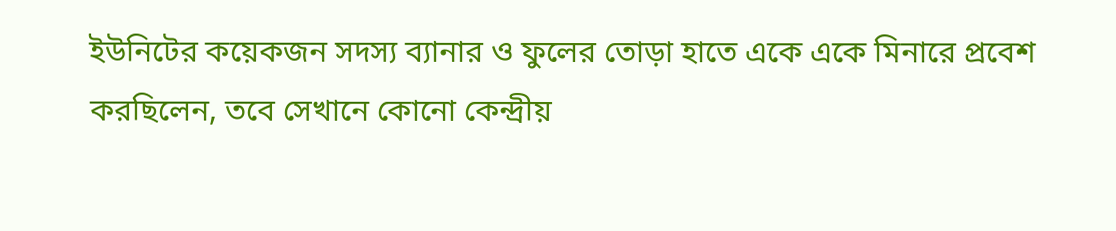ইউনিটের কয়েকজন সদস্য ব্যানার ও ফুলের তোড়া হাতে একে একে মিনারে প্রবেশ করছিলেন, তবে সেখানে কোনো কেন্দ্রীয়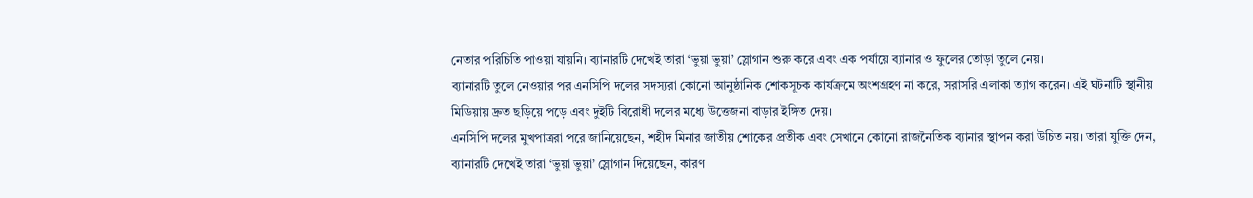নেতার পরিচিতি পাওয়া যায়নি। ব্যানারটি দেখেই তারা ‘ভুয়া ভুয়া’ স্লোগান শুরু করে এবং এক পর্যায়ে ব্যানার ও ফুলের তোড়া তুলে নেয়।
ব্যানারটি তুলে নেওয়ার পর এনসিপি দলের সদস্যরা কোনো আনুষ্ঠানিক শোকসূচক কার্যক্রমে অংশগ্রহণ না করে, সরাসরি এলাকা ত্যাগ করেন। এই ঘটনাটি স্থানীয় মিডিয়ায় দ্রুত ছড়িয়ে পড়ে এবং দুইটি বিরোধী দলের মধ্যে উত্তেজনা বাড়ার ইঙ্গিত দেয়।
এনসিপি দলের মুখপাত্ররা পরে জানিয়েছেন, শহীদ মিনার জাতীয় শোকের প্রতীক এবং সেখানে কোনো রাজনৈতিক ব্যানার স্থাপন করা উচিত নয়। তারা যুক্তি দেন, ব্যানারটি দেখেই তারা ‘ভুয়া ভুয়া’ স্লোগান দিয়েছেন, কারণ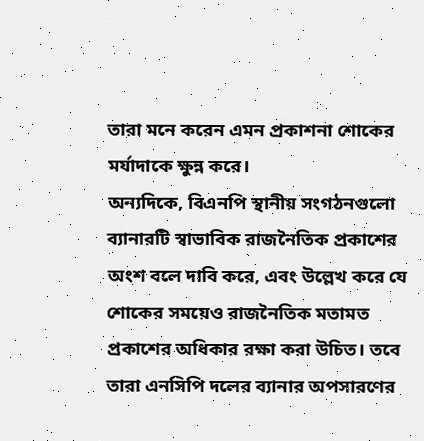তারা মনে করেন এমন প্রকাশনা শোকের মর্যাদাকে ক্ষুন্ন করে।
অন্যদিকে, বিএনপি স্থানীয় সংগঠনগুলো ব্যানারটি স্বাভাবিক রাজনৈতিক প্রকাশের অংশ বলে দাবি করে, এবং উল্লেখ করে যে শোকের সময়েও রাজনৈতিক মতামত প্রকাশের অধিকার রক্ষা করা উচিত। তবে তারা এনসিপি দলের ব্যানার অপসারণের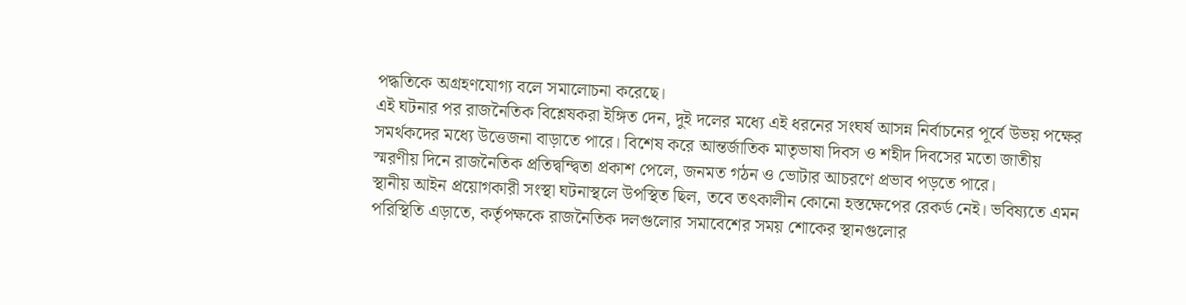পদ্ধতিকে অগ্রহণযোগ্য বলে সমালোচনা করেছে।
এই ঘটনার পর রাজনৈতিক বিশ্লেষকরা ইঙ্গিত দেন, দুই দলের মধ্যে এই ধরনের সংঘর্ষ আসন্ন নির্বাচনের পূর্বে উভয় পক্ষের সমর্থকদের মধ্যে উত্তেজনা বাড়াতে পারে। বিশেষ করে আন্তর্জাতিক মাতৃভাষা দিবস ও শহীদ দিবসের মতো জাতীয় স্মরণীয় দিনে রাজনৈতিক প্রতিদ্বন্দ্বিতা প্রকাশ পেলে, জনমত গঠন ও ভোটার আচরণে প্রভাব পড়তে পারে।
স্থানীয় আইন প্রয়োগকারী সংস্থা ঘটনাস্থলে উপস্থিত ছিল, তবে তৎকালীন কোনো হস্তক্ষেপের রেকর্ড নেই। ভবিষ্যতে এমন পরিস্থিতি এড়াতে, কর্তৃপক্ষকে রাজনৈতিক দলগুলোর সমাবেশের সময় শোকের স্থানগুলোর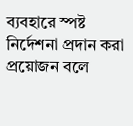ব্যবহারে স্পষ্ট নির্দেশনা প্রদান করা প্রয়োজন বলে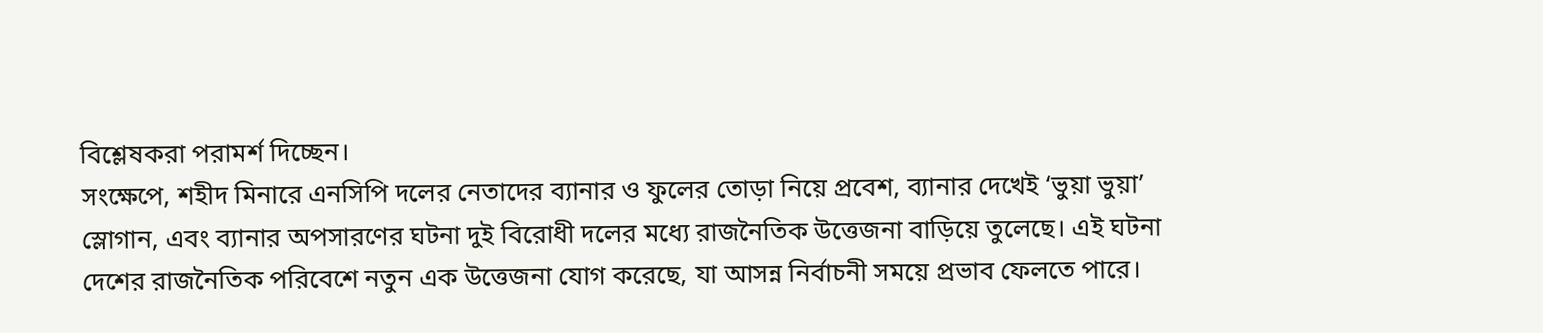বিশ্লেষকরা পরামর্শ দিচ্ছেন।
সংক্ষেপে, শহীদ মিনারে এনসিপি দলের নেতাদের ব্যানার ও ফুলের তোড়া নিয়ে প্রবেশ, ব্যানার দেখেই ‘ভুয়া ভুয়া’ স্লোগান, এবং ব্যানার অপসারণের ঘটনা দুই বিরোধী দলের মধ্যে রাজনৈতিক উত্তেজনা বাড়িয়ে তুলেছে। এই ঘটনা দেশের রাজনৈতিক পরিবেশে নতুন এক উত্তেজনা যোগ করেছে, যা আসন্ন নির্বাচনী সময়ে প্রভাব ফেলতে পারে।